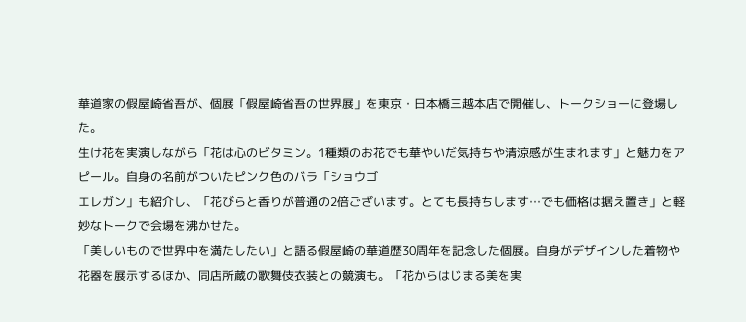華道家の假屋崎省吾が、個展「假屋崎省吾の世界展」を東京・日本橋三越本店で開催し、トークショーに登場した。
生け花を実演しながら「花は心のビタミン。1種類のお花でも華やいだ気持ちや清涼感が生まれます」と魅力をアピール。自身の名前がついたピンク色のバラ「ショウゴ
エレガン」も紹介し、「花びらと香りが普通の2倍ございます。とても長持ちします…でも価格は据え置き」と軽妙なトークで会場を沸かせた。
「美しいもので世界中を満たしたい」と語る假屋崎の華道歴30周年を記念した個展。自身がデザインした着物や花器を展示するほか、同店所蔵の歌舞伎衣装との競演も。「花からはじまる美を実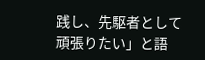践し、先駆者として頑張りたい」と語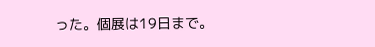った。個展は19日まで。